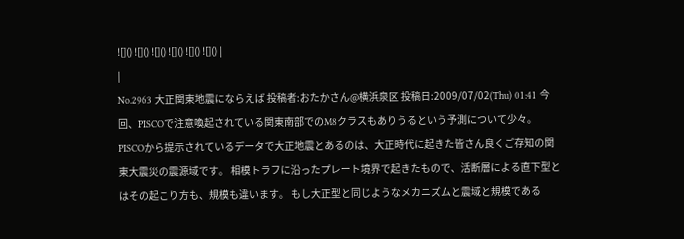![]() ![]() ![]() ![]() ![]() ![]() |
|
No.2963 大正関東地震にならえば 投稿者:おたかさん@横浜泉区 投稿日:2009/07/02(Thu) 01:41 今回、PISCOで注意喚起されている関東南部でのM8クラスもありうるという予測について少々。 PISCOから提示されているデータで大正地震とあるのは、大正時代に起きた皆さん良くご存知の関東大震災の震源域です。 相模トラフに沿ったプレート境界で起きたもので、活断層による直下型とはその起こり方も、規模も違います。 もし大正型と同じようなメカニズムと震域と規模である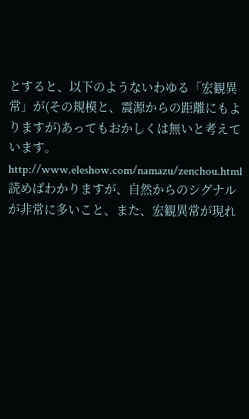とすると、以下のようないわゆる「宏観異常」が(その規模と、震源からの距離にもよりますが)あってもおかしくは無いと考えています。 http://www.eleshow.com/namazu/zenchou.html 読めばわかりますが、自然からのシグナルが非常に多いこと、また、宏観異常が現れ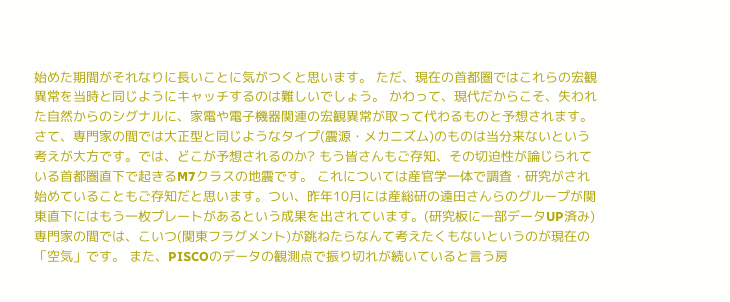始めた期間がそれなりに長いことに気がつくと思います。 ただ、現在の首都圏ではこれらの宏観異常を当時と同じようにキャッチするのは難しいでしょう。 かわって、現代だからこそ、失われた自然からのシグナルに、家電や電子機器関連の宏観異常が取って代わるものと予想されます。 さて、専門家の間では大正型と同じようなタイプ(震源・メカニズム)のものは当分来ないという考えが大方です。では、どこが予想されるのか? もう皆さんもご存知、その切迫性が論じられている首都圏直下で起きるM7クラスの地震です。 これについては産官学一体で調査・研究がされ始めていることもご存知だと思います。つい、昨年10月には産総研の遠田さんらのグループが関東直下にはもう一枚プレートがあるという成果を出されています。(研究板に一部データUP済み)専門家の間では、こいつ(関東フラグメント)が跳ねたらなんて考えたくもないというのが現在の「空気」です。 また、PISCOのデータの観測点で振り切れが続いていると言う房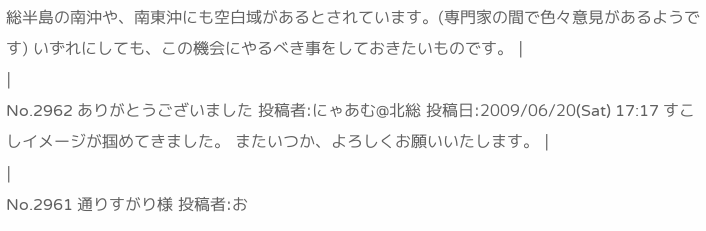総半島の南沖や、南東沖にも空白域があるとされています。(専門家の間で色々意見があるようです) いずれにしても、この機会にやるべき事をしておきたいものです。 |
|
No.2962 ありがとうございました 投稿者:にゃあむ@北総 投稿日:2009/06/20(Sat) 17:17 すこしイメージが掴めてきました。 またいつか、よろしくお願いいたします。 |
|
No.2961 通りすがり様 投稿者:お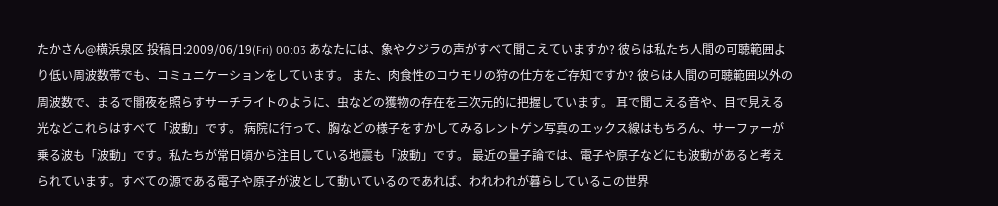たかさん@横浜泉区 投稿日:2009/06/19(Fri) 00:03 あなたには、象やクジラの声がすべて聞こえていますか? 彼らは私たち人間の可聴範囲より低い周波数帯でも、コミュニケーションをしています。 また、肉食性のコウモリの狩の仕方をご存知ですか? 彼らは人間の可聴範囲以外の周波数で、まるで闇夜を照らすサーチライトのように、虫などの獲物の存在を三次元的に把握しています。 耳で聞こえる音や、目で見える光などこれらはすべて「波動」です。 病院に行って、胸などの様子をすかしてみるレントゲン写真のエックス線はもちろん、サーファーが乗る波も「波動」です。私たちが常日頃から注目している地震も「波動」です。 最近の量子論では、電子や原子などにも波動があると考えられています。すべての源である電子や原子が波として動いているのであれば、われわれが暮らしているこの世界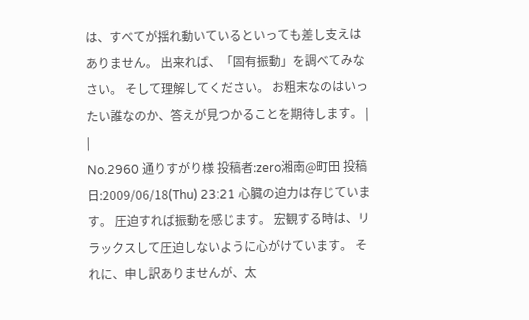は、すべてが揺れ動いているといっても差し支えはありません。 出来れば、「固有振動」を調べてみなさい。 そして理解してください。 お粗末なのはいったい誰なのか、答えが見つかることを期待します。 |
|
No.2960 通りすがり様 投稿者:zero湘南@町田 投稿日:2009/06/18(Thu) 23:21 心臓の迫力は存じています。 圧迫すれば振動を感じます。 宏観する時は、リラックスして圧迫しないように心がけています。 それに、申し訳ありませんが、太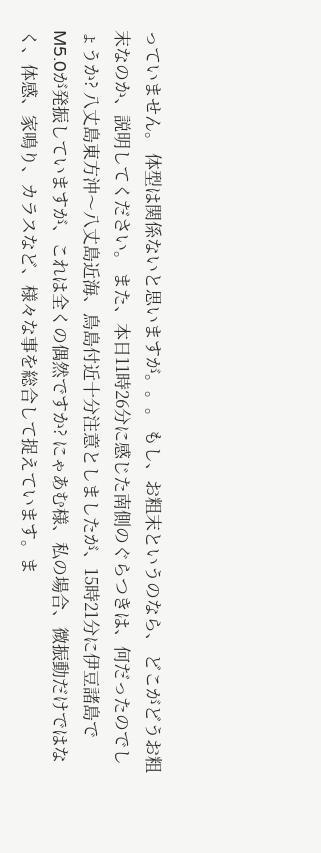っていません。 体型は関係ないと思いますが。。。 もし、お粗末というのなら、 どこがどうお粗末なのか、説明してください。 また、本日11時26分に感じた南側のぐらつきは、何だったのでしょうか? 八丈島東方沖〜八丈島近海、鳥島付近十分注意としましたが、15時21分に伊豆諸島でM5.0が発振していますが、これは全くの偶然ですか? にゃあむ様、私の場合、微振動だけではなく、体感、家鳴り、カラスなど、様々な事を総合して捉えています。ま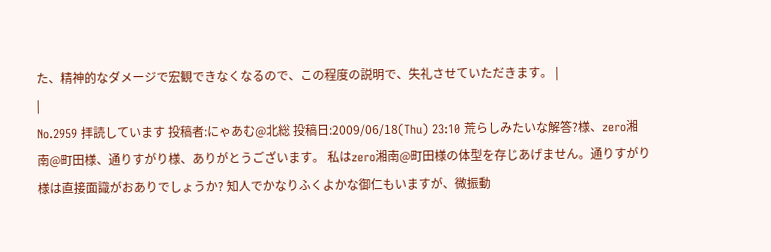た、精神的なダメージで宏観できなくなるので、この程度の説明で、失礼させていただきます。 |
|
No.2959 拝読しています 投稿者:にゃあむ@北総 投稿日:2009/06/18(Thu) 23:10 荒らしみたいな解答?様、zero湘南@町田様、通りすがり様、ありがとうございます。 私はzero湘南@町田様の体型を存じあげません。通りすがり様は直接面識がおありでしょうか? 知人でかなりふくよかな御仁もいますが、微振動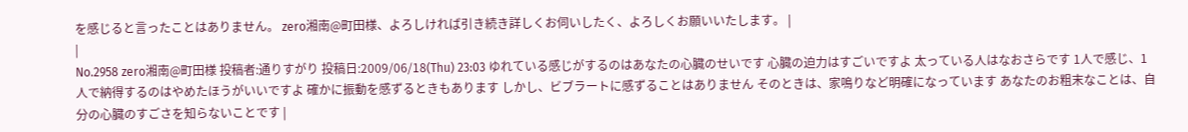を感じると言ったことはありません。 zero湘南@町田様、よろしければ引き続き詳しくお伺いしたく、よろしくお願いいたします。 |
|
No.2958 zero湘南@町田様 投稿者:通りすがり 投稿日:2009/06/18(Thu) 23:03 ゆれている感じがするのはあなたの心臓のせいです 心臓の迫力はすごいですよ 太っている人はなおさらです 1人で感じ、1人で納得するのはやめたほうがいいですよ 確かに振動を感ずるときもあります しかし、ビブラートに感ずることはありません そのときは、家鳴りなど明確になっています あなたのお粗末なことは、自分の心臓のすごさを知らないことです |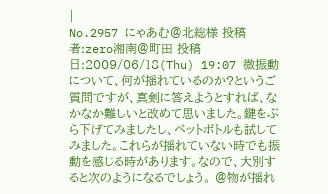|
No.2957 にゃあむ@北総様 投稿者:zero湘南@町田 投稿日:2009/06/18(Thu) 19:07 微振動について、何が揺れているのか?というご質問ですが、真剣に答えようとすれば、なかなか難しいと改めて思いました。鍵をぶら下げてみましたし、ペットボトルも試してみました。これらが揺れていない時でも振動を感じる時があります。なので、大別すると次のようになるでしょう。 @物が揺れ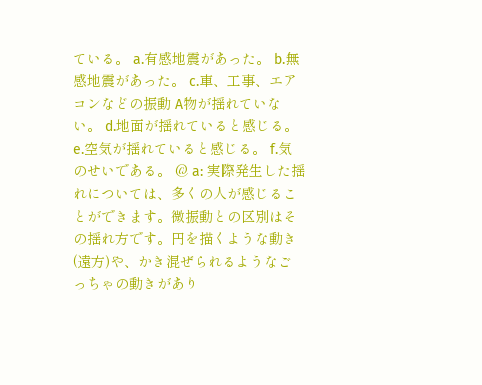ている。 a.有感地震があった。 b.無感地震があった。 c.車、工事、エアコンなどの振動 A物が揺れていない。 d.地面が揺れていると感じる。 e.空気が揺れていると感じる。 f.気のせいである。 @ a: 実際発生した揺れについては、多くの人が感じることができます。微振動との区別はその揺れ方です。円を描くような動き(遠方)や、かき混ぜられるようなごっちゃの動きがあり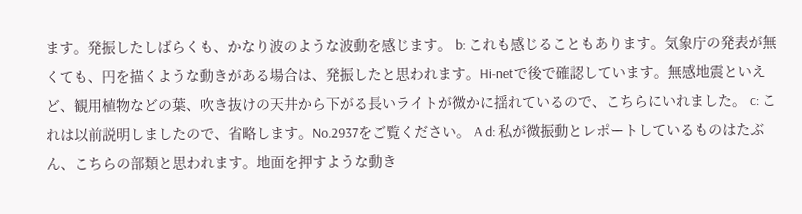ます。発振したしばらくも、かなり波のような波動を感じます。 b: これも感じることもあります。気象庁の発表が無くても、円を描くような動きがある場合は、発振したと思われます。Hi-netで後で確認しています。無感地震といえど、観用植物などの葉、吹き抜けの天井から下がる長いライトが微かに揺れているので、こちらにいれました。 c: これは以前説明しましたので、省略します。No.2937をご覧ください。 A d: 私が微振動とレポートしているものはたぶん、こちらの部類と思われます。地面を押すような動き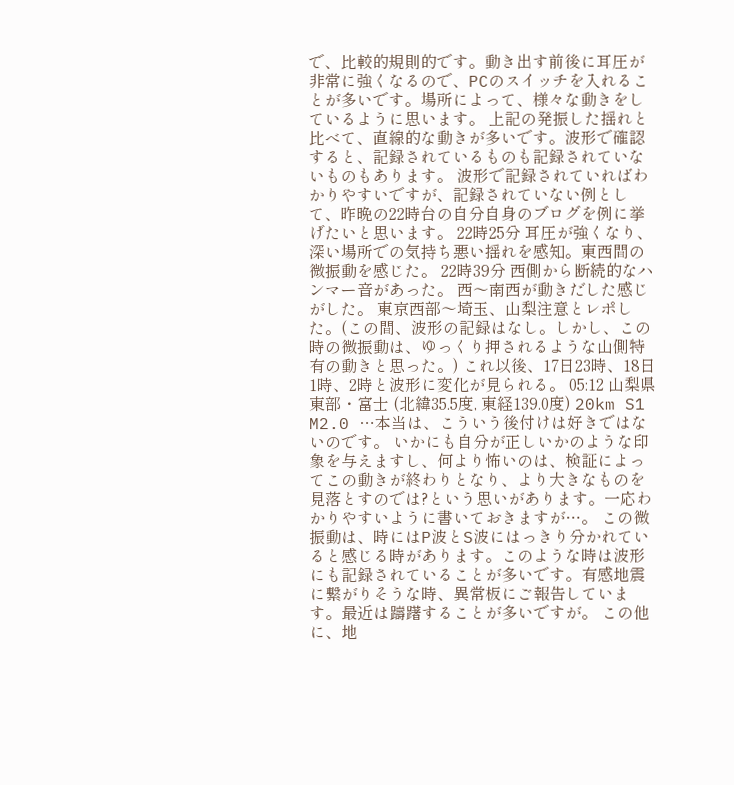で、比較的規則的です。動き出す前後に耳圧が非常に強くなるので、PCのスイッチを入れることが多いです。場所によって、様々な動きをしているように思います。 上記の発振した揺れと比べて、直線的な動きが多いです。波形で確認すると、記録されているものも記録されていないものもあります。 波形で記録されていればわかりやすいですが、記録されていない例として、昨晩の22時台の自分自身のブログを例に挙げたいと思います。 22時25分 耳圧が強くなり、深い場所での気持ち悪い揺れを感知。東西間の微振動を感じた。 22時39分 西側から断続的なハンマー音があった。 西〜南西が動きだした感じがした。 東京西部〜埼玉、山梨注意とレポした。(この間、波形の記録はなし。しかし、この時の微振動は、ゆっくり押されるような山側特有の動きと思った。) これ以後、17日23時、18日1時、2時と波形に変化が見られる。 05:12 山梨県東部・富士 (北緯35.5度, 東経139.0度) 20km S1 M2.0 …本当は、こういう後付けは好きではないのです。 いかにも自分が正しいかのような印象を与えますし、何より怖いのは、検証によってこの動きが終わりとなり、より大きなものを見落とすのでは?という思いがあります。一応わかりやすいように書いておきますが…。 この微振動は、時にはP波とS波にはっきり分かれていると感じる時があります。このような時は波形にも記録されていることが多いです。有感地震に繋がりそうな時、異常板にご報告しています。最近は躊躇することが多いですが。 この他に、地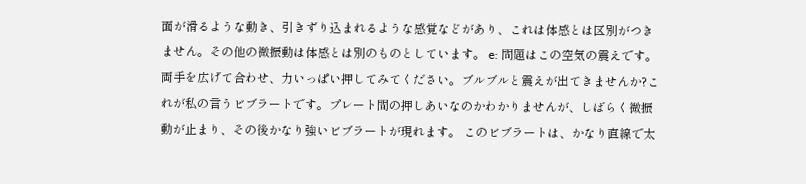面が滑るような動き、引きずり込まれるような感覚などがあり、これは体感とは区別がつきません。その他の微振動は体感とは別のものとしています。 e: 問題はこの空気の震えです。両手を広げて合わせ、力いっぱい押してみてください。ブルブルと震えが出てきませんか?これが私の言うビブラートです。プレート間の押しあいなのかわかりませんが、しばらく微振動が止まり、その後かなり強いビブラートが現れます。 このビブラートは、かなり直線で太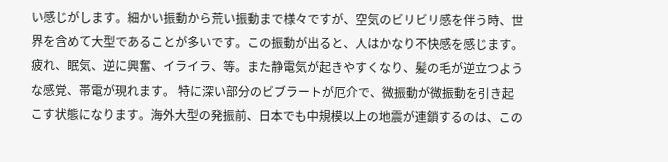い感じがします。細かい振動から荒い振動まで様々ですが、空気のビリビリ感を伴う時、世界を含めて大型であることが多いです。この振動が出ると、人はかなり不快感を感じます。疲れ、眠気、逆に興奮、イライラ、等。また静電気が起きやすくなり、髪の毛が逆立つような感覚、帯電が現れます。 特に深い部分のビブラートが厄介で、微振動が微振動を引き起こす状態になります。海外大型の発振前、日本でも中規模以上の地震が連鎖するのは、この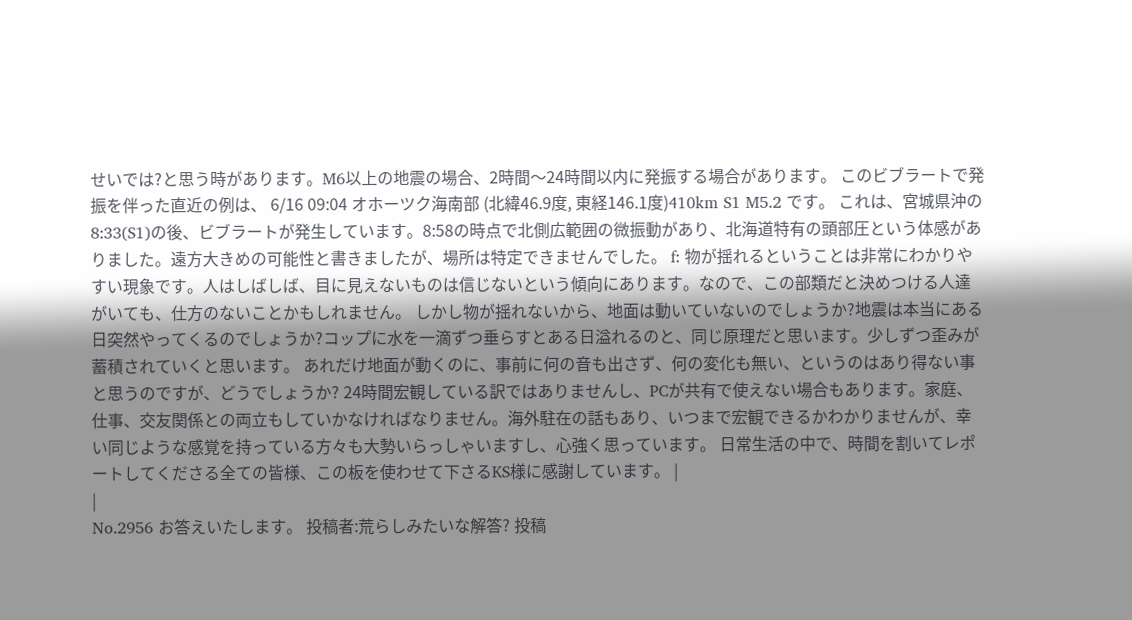せいでは?と思う時があります。M6以上の地震の場合、2時間〜24時間以内に発振する場合があります。 このビブラートで発振を伴った直近の例は、 6/16 09:04 オホーツク海南部 (北緯46.9度, 東経146.1度)410km S1 M5.2 です。 これは、宮城県沖の8:33(S1)の後、ビブラートが発生しています。8:58の時点で北側広範囲の微振動があり、北海道特有の頭部圧という体感がありました。遠方大きめの可能性と書きましたが、場所は特定できませんでした。 f: 物が揺れるということは非常にわかりやすい現象です。人はしばしば、目に見えないものは信じないという傾向にあります。なので、この部類だと決めつける人達がいても、仕方のないことかもしれません。 しかし物が揺れないから、地面は動いていないのでしょうか?地震は本当にある日突然やってくるのでしょうか?コップに水を一滴ずつ垂らすとある日溢れるのと、同じ原理だと思います。少しずつ歪みが蓄積されていくと思います。 あれだけ地面が動くのに、事前に何の音も出さず、何の変化も無い、というのはあり得ない事と思うのですが、どうでしょうか? 24時間宏観している訳ではありませんし、PCが共有で使えない場合もあります。家庭、仕事、交友関係との両立もしていかなければなりません。海外駐在の話もあり、いつまで宏観できるかわかりませんが、幸い同じような感覚を持っている方々も大勢いらっしゃいますし、心強く思っています。 日常生活の中で、時間を割いてレポートしてくださる全ての皆様、この板を使わせて下さるKS様に感謝しています。 |
|
No.2956 お答えいたします。 投稿者:荒らしみたいな解答? 投稿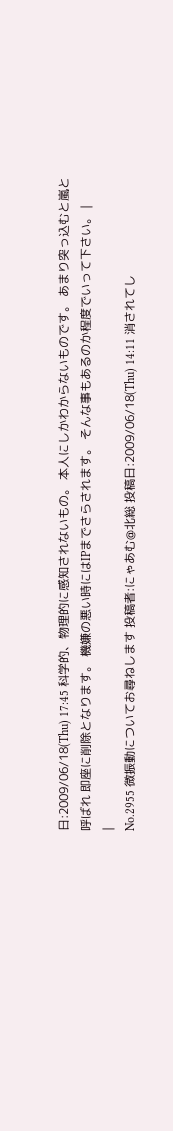日:2009/06/18(Thu) 17:45 科学的、物理的に感知されないもの。 本人にしかわからないものです。 あまり突っ込むと嵐と呼ばれ 即座に削除となります。 機嫌の悪い時にはIPまでさらされます。 そんな事もあるのか程度でいって下さい。 |
|
No.2955 微振動についてお尋ねします 投稿者:にゃあむ@北総 投稿日:2009/06/18(Thu) 14:11 消されてし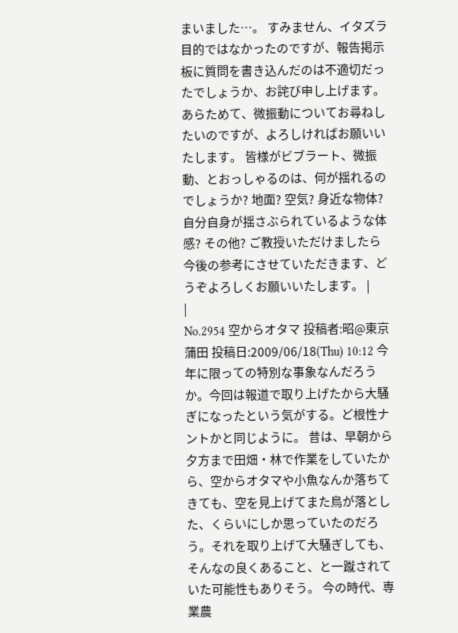まいました…。 すみません、イタズラ目的ではなかったのですが、報告掲示板に質問を書き込んだのは不適切だったでしょうか、お詫び申し上げます。 あらためて、微振動についてお尋ねしたいのですが、よろしければお願いいたします。 皆様がビブラート、微振動、とおっしゃるのは、何が揺れるのでしょうか? 地面? 空気? 身近な物体? 自分自身が揺さぶられているような体感? その他? ご教授いただけましたら今後の参考にさせていただきます、どうぞよろしくお願いいたします。 |
|
No.2954 空からオタマ 投稿者:昭@東京蒲田 投稿日:2009/06/18(Thu) 10:12 今年に限っての特別な事象なんだろうか。今回は報道で取り上げたから大騒ぎになったという気がする。ど根性ナントかと同じように。 昔は、早朝から夕方まで田畑・林で作業をしていたから、空からオタマや小魚なんか落ちてきても、空を見上げてまた鳥が落とした、くらいにしか思っていたのだろう。それを取り上げて大騒ぎしても、そんなの良くあること、と一蹴されていた可能性もありそう。 今の時代、専業農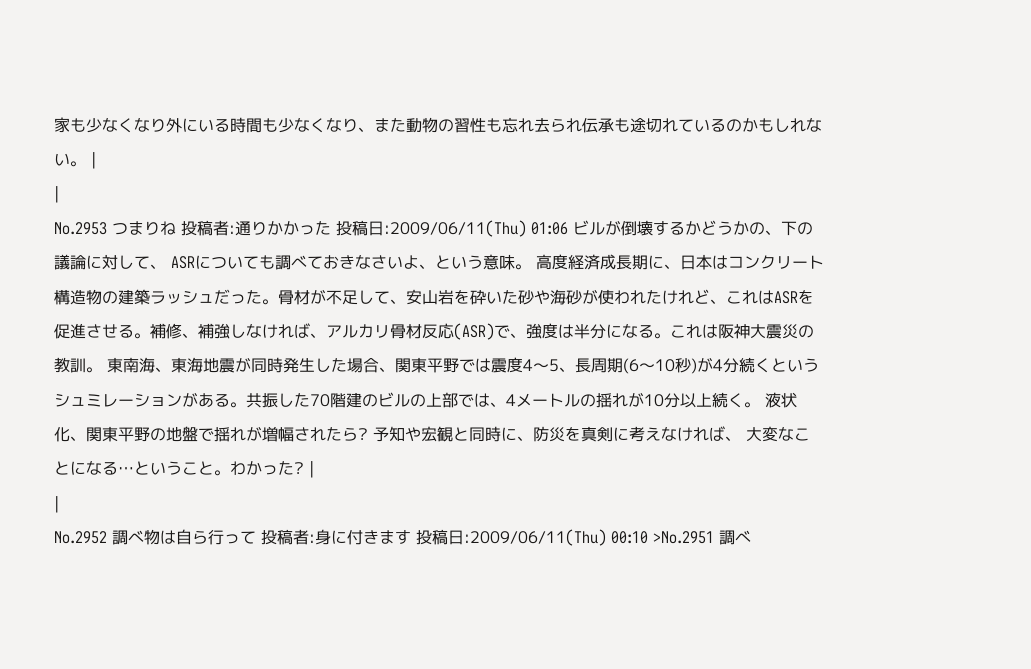家も少なくなり外にいる時間も少なくなり、また動物の習性も忘れ去られ伝承も途切れているのかもしれない。 |
|
No.2953 つまりね 投稿者:通りかかった 投稿日:2009/06/11(Thu) 01:06 ビルが倒壊するかどうかの、下の議論に対して、 ASRについても調べておきなさいよ、という意味。 高度経済成長期に、日本はコンクリート構造物の建築ラッシュだった。骨材が不足して、安山岩を砕いた砂や海砂が使われたけれど、これはASRを促進させる。補修、補強しなければ、アルカリ骨材反応(ASR)で、強度は半分になる。これは阪神大震災の教訓。 東南海、東海地震が同時発生した場合、関東平野では震度4〜5、長周期(6〜10秒)が4分続くというシュミレーションがある。共振した70階建のビルの上部では、4メートルの揺れが10分以上続く。 液状化、関東平野の地盤で揺れが増幅されたら? 予知や宏観と同時に、防災を真剣に考えなければ、 大変なことになる…ということ。わかった? |
|
No.2952 調べ物は自ら行って 投稿者:身に付きます 投稿日:2009/06/11(Thu) 00:10 >No.2951 調べ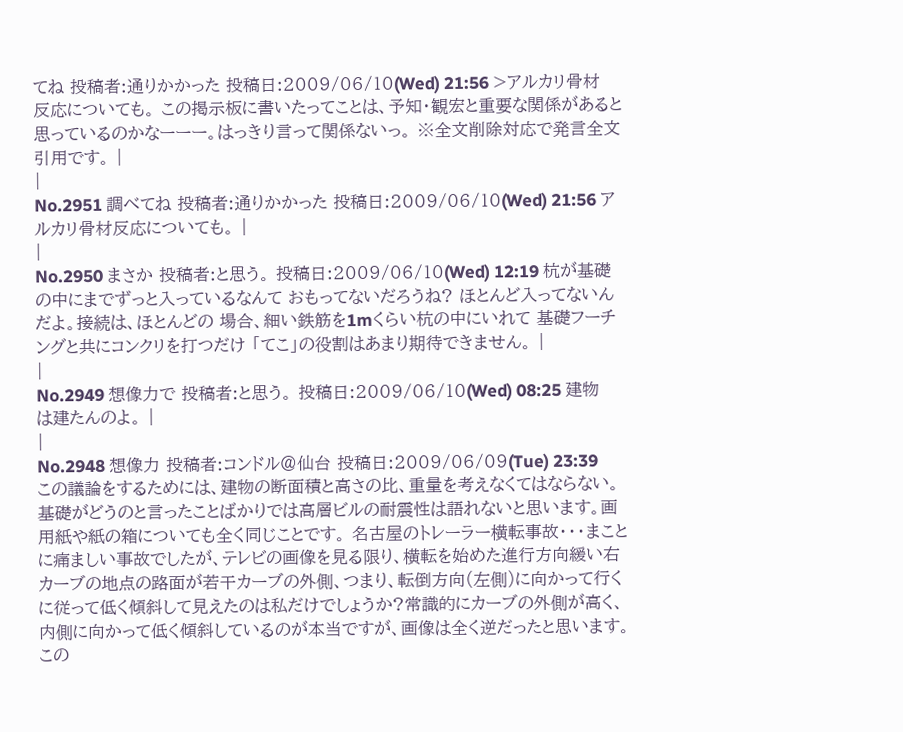てね 投稿者:通りかかった 投稿日:2009/06/10(Wed) 21:56 >アルカリ骨材反応についても。 この掲示板に書いたってことは、予知・観宏と重要な関係があると思っているのかなーーー。はっきり言って関係ないっ。 ※全文削除対応で発言全文引用です。 |
|
No.2951 調べてね 投稿者:通りかかった 投稿日:2009/06/10(Wed) 21:56 アルカリ骨材反応についても。 |
|
No.2950 まさか 投稿者:と思う。 投稿日:2009/06/10(Wed) 12:19 杭が基礎の中にまでずっと入っているなんて おもってないだろうね? ほとんど入ってないんだよ。接続は、ほとんどの 場合、細い鉄筋を1mくらい杭の中にいれて 基礎フーチングと共にコンクリを打つだけ 「てこ」の役割はあまり期待できません。 |
|
No.2949 想像力で 投稿者:と思う。 投稿日:2009/06/10(Wed) 08:25 建物は建たんのよ。 |
|
No.2948 想像力 投稿者:コンドル@仙台 投稿日:2009/06/09(Tue) 23:39 この議論をするためには、建物の断面積と高さの比、重量を考えなくてはならない。基礎がどうのと言ったことばかりでは高層ビルの耐震性は語れないと思います。画用紙や紙の箱についても全く同じことです。 名古屋のトレーラー横転事故・・・まことに痛ましい事故でしたが、テレビの画像を見る限り、横転を始めた進行方向緩い右カーブの地点の路面が若干カーブの外側、つまり、転倒方向(左側)に向かって行くに従って低く傾斜して見えたのは私だけでしょうか?常識的にカーブの外側が高く、内側に向かって低く傾斜しているのが本当ですが、画像は全く逆だったと思います。この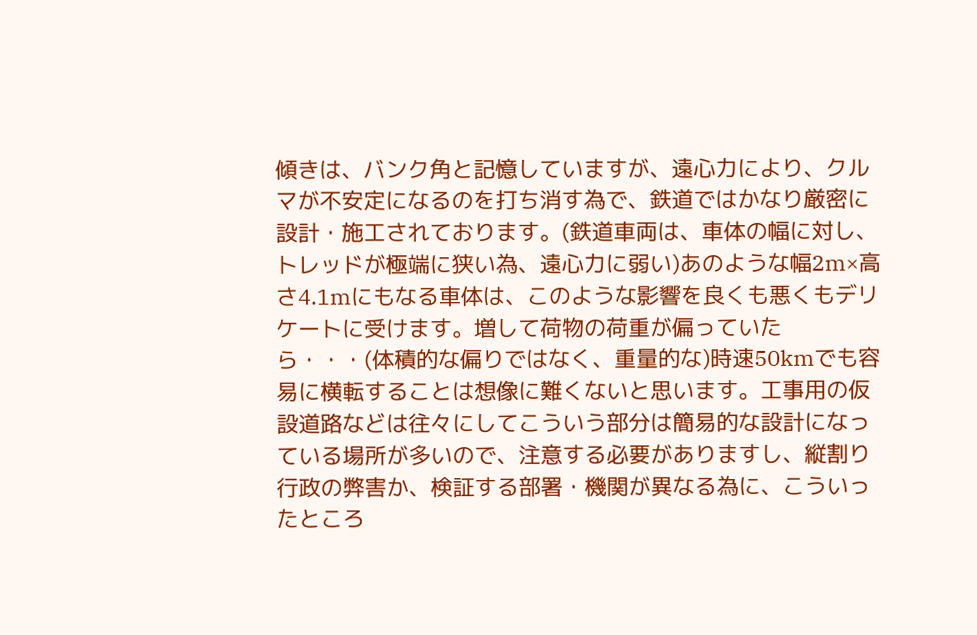傾きは、バンク角と記憶していますが、遠心力により、クルマが不安定になるのを打ち消す為で、鉄道ではかなり厳密に設計・施工されております。(鉄道車両は、車体の幅に対し、トレッドが極端に狭い為、遠心力に弱い)あのような幅2m×高さ4.1mにもなる車体は、このような影響を良くも悪くもデリケートに受けます。増して荷物の荷重が偏っていたら・・・(体積的な偏りではなく、重量的な)時速50kmでも容易に横転することは想像に難くないと思います。工事用の仮設道路などは往々にしてこういう部分は簡易的な設計になっている場所が多いので、注意する必要がありますし、縦割り行政の弊害か、検証する部署・機関が異なる為に、こういったところ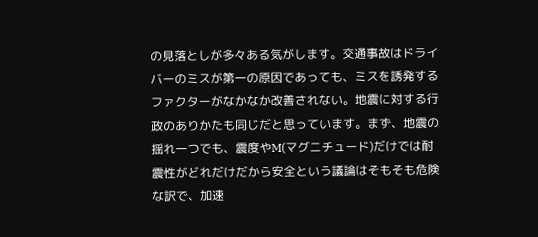の見落としが多々ある気がします。交通事故はドライバーのミスが第一の原因であっても、ミスを誘発するファクターがなかなか改善されない。地震に対する行政のありかたも同じだと思っています。まず、地震の揺れ一つでも、震度やM(マグニチュード)だけでは耐震性がどれだけだから安全という議論はそもそも危険な訳で、加速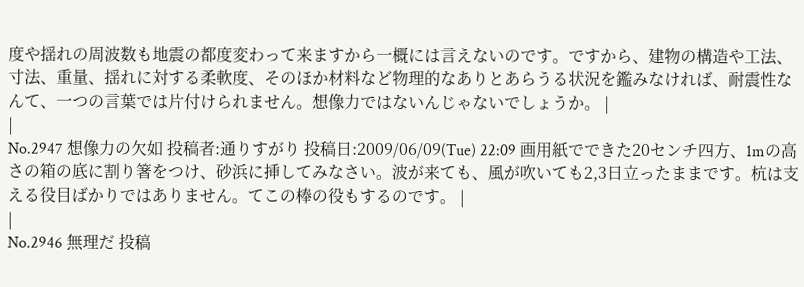度や揺れの周波数も地震の都度変わって来ますから一概には言えないのです。ですから、建物の構造や工法、寸法、重量、揺れに対する柔軟度、そのほか材料など物理的なありとあらうる状況を鑑みなければ、耐震性なんて、一つの言葉では片付けられません。想像力ではないんじゃないでしょうか。 |
|
No.2947 想像力の欠如 投稿者:通りすがり 投稿日:2009/06/09(Tue) 22:09 画用紙でできた20センチ四方、1mの高さの箱の底に割り箸をつけ、砂浜に挿してみなさい。波が来ても、風が吹いても2,3日立ったままです。杭は支える役目ばかりではありません。てこの棒の役もするのです。 |
|
No.2946 無理だ 投稿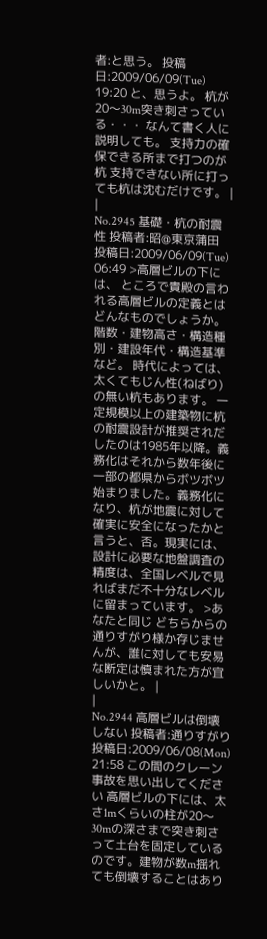者:と思う。 投稿日:2009/06/09(Tue) 19:20 と、思うよ。 杭が20〜30m突き刺さっている・・・ なんて書く人に説明しても。 支持力の確保できる所まで打つのが杭 支持できない所に打っても杭は沈むだけです。 |
|
No.2945 基礎・杭の耐震性 投稿者:昭@東京蒲田 投稿日:2009/06/09(Tue) 06:49 >高層ビルの下には、 ところで貴殿の言われる高層ビルの定義とはどんなものでしょうか。階数・建物高さ・構造種別・建設年代・構造基準など。 時代によっては、太くてもじん性(ねばり)の無い杭もあります。 一定規模以上の建築物に杭の耐震設計が推奨されだしたのは1985年以降。義務化はそれから数年後に一部の都県からボツボツ始まりました。義務化になり、杭が地震に対して確実に安全になったかと言うと、否。現実には、設計に必要な地盤調査の精度は、全国レベルで見ればまだ不十分なレベルに留まっています。 >あなたと同じ どちらからの通りすがり様か存じませんが、誰に対しても安易な断定は慎まれた方が宜しいかと。 |
|
No.2944 高層ビルは倒壊しない 投稿者:通りすがり 投稿日:2009/06/08(Mon) 21:58 この間のクレーン事故を思い出してください 高層ビルの下には、太さ1mくらいの柱が20〜30mの深さまで突き刺さって土台を固定しているのです。建物が数m揺れても倒壊することはあり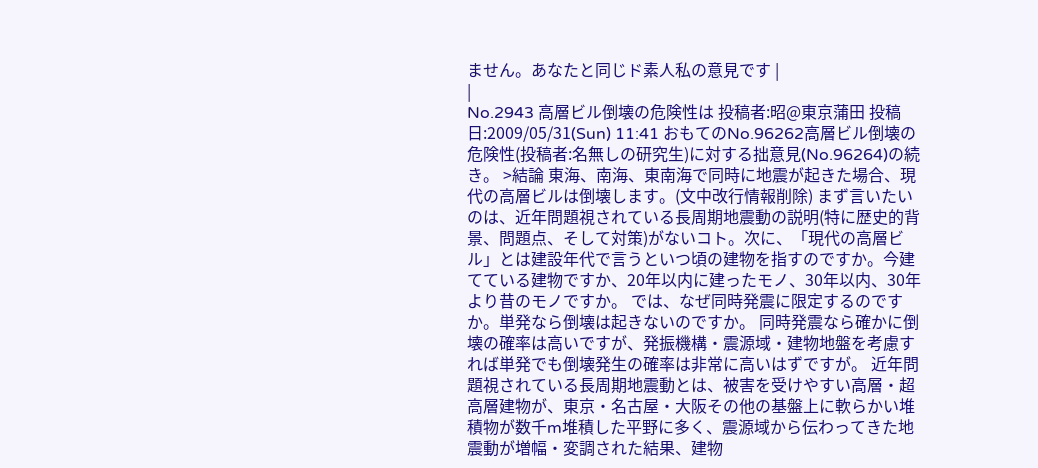ません。あなたと同じド素人私の意見です |
|
No.2943 高層ビル倒壊の危険性は 投稿者:昭@東京蒲田 投稿日:2009/05/31(Sun) 11:41 おもてのNo.96262高層ビル倒壊の危険性(投稿者:名無しの研究生)に対する拙意見(No.96264)の続き。 >結論 東海、南海、東南海で同時に地震が起きた場合、現代の高層ビルは倒壊します。(文中改行情報削除) まず言いたいのは、近年問題視されている長周期地震動の説明(特に歴史的背景、問題点、そして対策)がないコト。次に、「現代の高層ビル」とは建設年代で言うといつ頃の建物を指すのですか。今建てている建物ですか、20年以内に建ったモノ、30年以内、30年より昔のモノですか。 では、なぜ同時発震に限定するのですか。単発なら倒壊は起きないのですか。 同時発震なら確かに倒壊の確率は高いですが、発振機構・震源域・建物地盤を考慮すれば単発でも倒壊発生の確率は非常に高いはずですが。 近年問題視されている長周期地震動とは、被害を受けやすい高層・超高層建物が、東京・名古屋・大阪その他の基盤上に軟らかい堆積物が数千m堆積した平野に多く、震源域から伝わってきた地震動が増幅・変調された結果、建物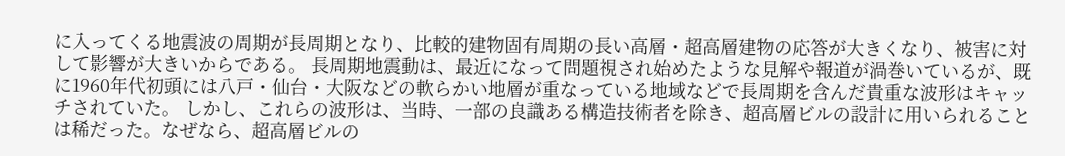に入ってくる地震波の周期が長周期となり、比較的建物固有周期の長い高層・超高層建物の応答が大きくなり、被害に対して影響が大きいからである。 長周期地震動は、最近になって問題視され始めたような見解や報道が渦巻いているが、既に1960年代初頭には八戸・仙台・大阪などの軟らかい地層が重なっている地域などで長周期を含んだ貴重な波形はキャッチされていた。 しかし、これらの波形は、当時、一部の良識ある構造技術者を除き、超高層ビルの設計に用いられることは稀だった。なぜなら、超高層ビルの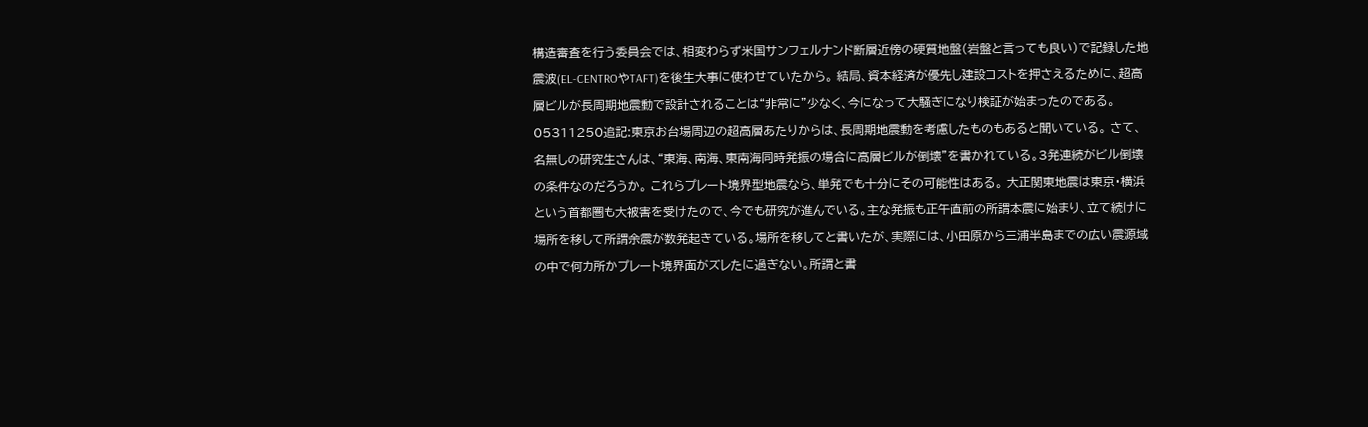構造審査を行う委員会では、相変わらず米国サンフェルナンド断層近傍の硬質地盤(岩盤と言っても良い)で記録した地震波(EL-CENTROやTAFT)を後生大事に使わせていたから。 結局、資本経済が優先し建設コストを押さえるために、超高層ビルが長周期地震動で設計されることは“非常に”少なく、今になって大騒ぎになり検証が始まったのである。 05311250追記:東京お台場周辺の超高層あたりからは、長周期地震動を考慮したものもあると聞いている。 さて、名無しの研究生さんは、“東海、南海、東南海同時発振の場合に高層ビルが倒壊”を書かれている。3発連続がビル倒壊の条件なのだろうか。 これらプレート境界型地震なら、単発でも十分にその可能性はある。 大正関東地震は東京・横浜という首都圏も大被害を受けたので、今でも研究が進んでいる。主な発振も正午直前の所謂本震に始まり、立て続けに場所を移して所謂余震が数発起きている。場所を移してと書いたが、実際には、小田原から三浦半島までの広い震源域の中で何カ所かプレート境界面がズレたに過ぎない。所謂と書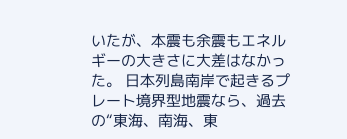いたが、本震も余震もエネルギーの大きさに大差はなかった。 日本列島南岸で起きるプレート境界型地震なら、過去の“東海、南海、東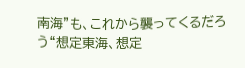南海”も、これから襲ってくるだろう“想定東海、想定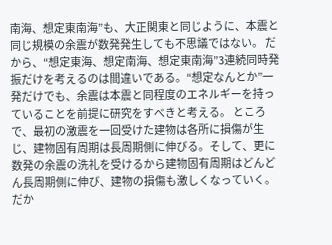南海、想定東南海”も、大正関東と同じように、本震と同じ規模の余震が数発発生しても不思議ではない。 だから、“想定東海、想定南海、想定東南海”3連続同時発振だけを考えるのは間違いである。“想定なんとか”一発だけでも、余震は本震と同程度のエネルギーを持っていることを前提に研究をすべきと考える。 ところで、最初の激震を一回受けた建物は各所に損傷が生じ、建物固有周期は長周期側に伸びる。そして、更に数発の余震の洗礼を受けるから建物固有周期はどんどん長周期側に伸び、建物の損傷も激しくなっていく。 だか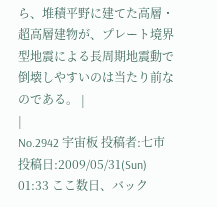ら、堆積平野に建てた高層・超高層建物が、プレート境界型地震による長周期地震動で倒壊しやすいのは当たり前なのである。 |
|
No.2942 宇宙板 投稿者:七市 投稿日:2009/05/31(Sun) 01:33 ここ数日、バック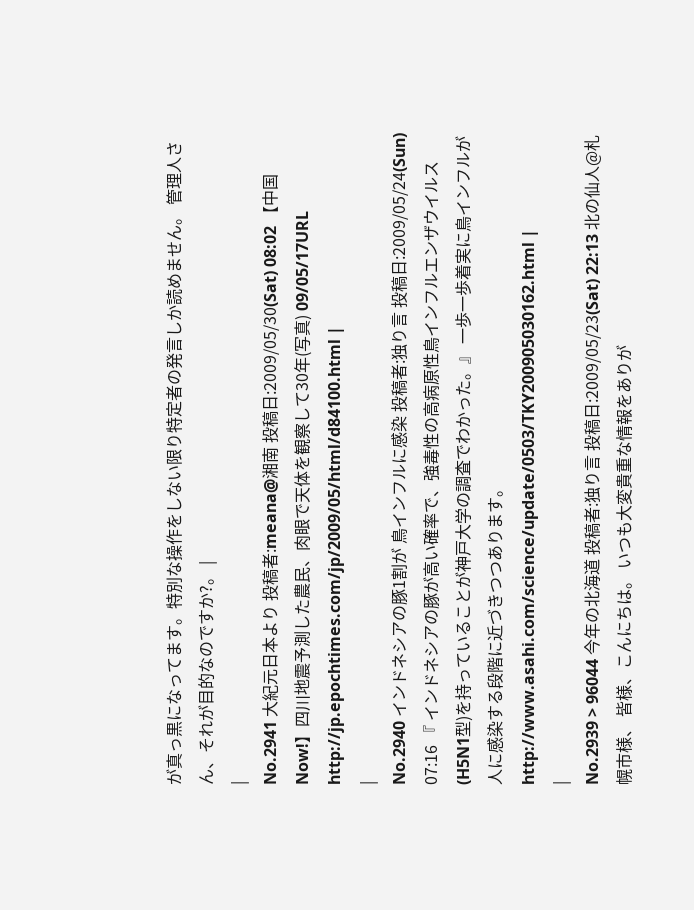が真っ黒になってます。特別な操作をしない限り特定者の発言しか読めません。 管理人さん、それが目的なのですか?。 |
|
No.2941 大紀元日本より 投稿者:meana@湘南 投稿日:2009/05/30(Sat) 08:02 【中国 Now!】四川地震予測した農民、肉眼で天体を観察して30年(写真) 09/05/17URL http://jp.epochtimes.com/jp/2009/05/html/d84100.html |
|
No.2940 インドネシアの豚1割が 鳥インフルに感染 投稿者:独り言 投稿日:2009/05/24(Sun) 07:16 『 インドネシアの豚が高い確率で、強毒性の高病原性鳥インフルエンザウイルス(H5N1型)を持っていることが神戸大学の調査でわかった。』 一歩一歩着実に鳥インフルが人に感染する段階に近づきつつあります。 http://www.asahi.com/science/update/0503/TKY200905030162.html |
|
No.2939 > 96044 今年の北海道 投稿者:独り言 投稿日:2009/05/23(Sat) 22:13 北の仙人@札幌市様、 皆様、こんにちは。 いつも大変貴重な情報をありが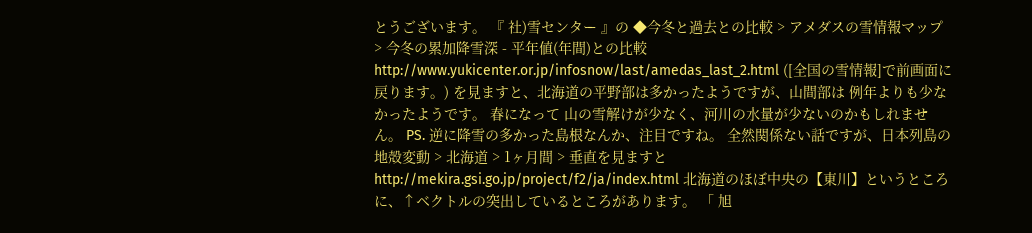とうございます。 『 社)雪センター 』の ◆今冬と過去との比較 > アメダスの雪情報マップ > 今冬の累加降雪深 - 平年値(年間)との比較 http://www.yukicenter.or.jp/infosnow/last/amedas_last_2.html ([全国の雪情報]で前画面に戻ります。) を見ますと、北海道の平野部は多かったようですが、山間部は 例年よりも少なかったようです。 春になって 山の雪解けが少なく、河川の水量が少ないのかもしれません。 PS. 逆に降雪の多かった島根なんか、注目ですね。 全然関係ない話ですが、日本列島の地殻変動 > 北海道 > 1ヶ月間 > 垂直を見ますと http://mekira.gsi.go.jp/project/f2/ja/index.html 北海道のほぼ中央の【東川】というところに、↑ベクトルの突出しているところがあります。 「 旭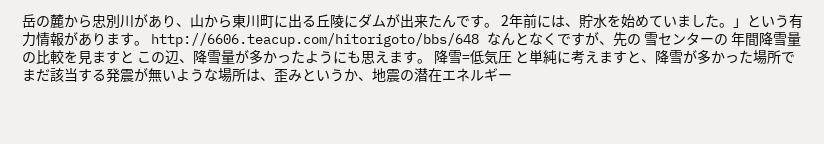岳の麓から忠別川があり、山から東川町に出る丘陵にダムが出来たんです。 2年前には、貯水を始めていました。」という有力情報があります。 http://6606.teacup.com/hitorigoto/bbs/648 なんとなくですが、先の 雪センターの 年間降雪量の比較を見ますと この辺、降雪量が多かったようにも思えます。 降雪=低気圧 と単純に考えますと、降雪が多かった場所で まだ該当する発震が無いような場所は、歪みというか、地震の潜在エネルギー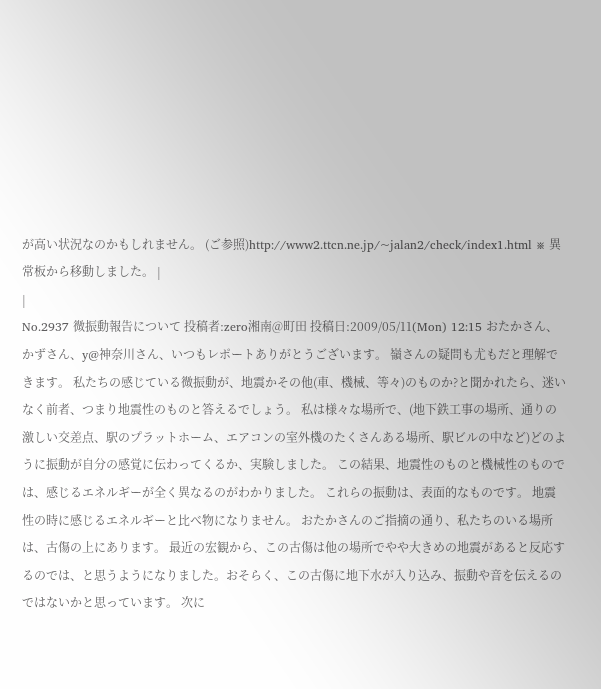が高い状況なのかもしれません。 (ご参照)http://www2.ttcn.ne.jp/~jalan2/check/index1.html ※ 異常板から移動しました。 |
|
No.2937 微振動報告について 投稿者:zero湘南@町田 投稿日:2009/05/11(Mon) 12:15 おたかさん、かずさん、y@神奈川さん、いつもレポートありがとうございます。 嶺さんの疑問も尤もだと理解できます。 私たちの感じている微振動が、地震かその他(車、機械、等々)のものか?と聞かれたら、迷いなく前者、つまり地震性のものと答えるでしょう。 私は様々な場所で、(地下鉄工事の場所、通りの激しい交差点、駅のプラットホーム、エアコンの室外機のたくさんある場所、駅ビルの中など)どのように振動が自分の感覚に伝わってくるか、実験しました。 この結果、地震性のものと機械性のものでは、感じるエネルギーが全く異なるのがわかりました。 これらの振動は、表面的なものです。 地震性の時に感じるエネルギーと比べ物になりません。 おたかさんのご指摘の通り、私たちのいる場所は、古傷の上にあります。 最近の宏観から、この古傷は他の場所でやや大きめの地震があると反応するのでは、と思うようになりました。おそらく、この古傷に地下水が入り込み、振動や音を伝えるのではないかと思っています。 次に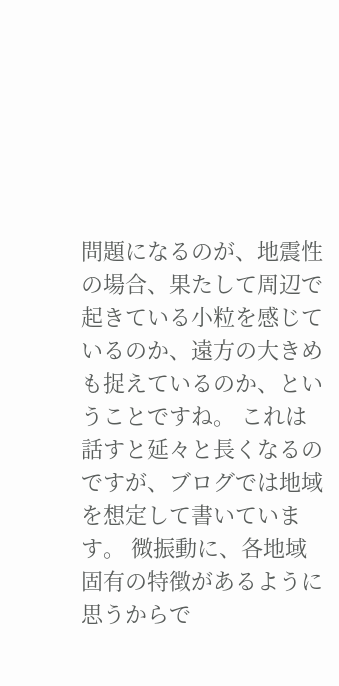問題になるのが、地震性の場合、果たして周辺で起きている小粒を感じているのか、遠方の大きめも捉えているのか、ということですね。 これは話すと延々と長くなるのですが、ブログでは地域を想定して書いています。 微振動に、各地域固有の特徴があるように思うからで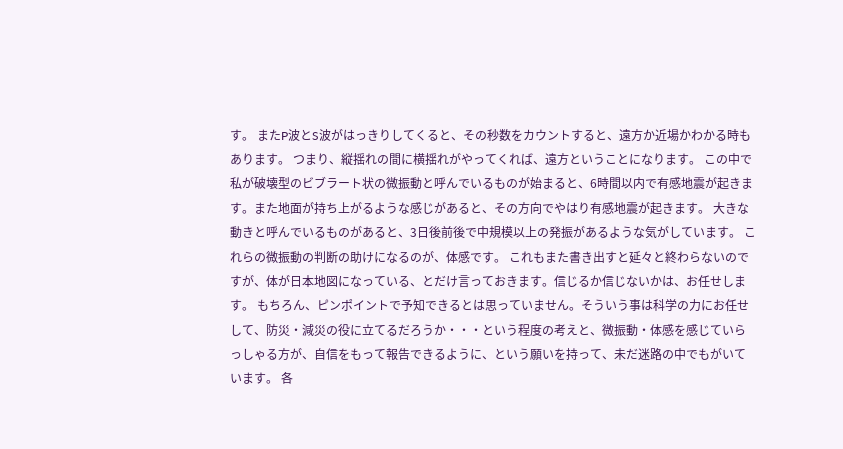す。 またP波とS波がはっきりしてくると、その秒数をカウントすると、遠方か近場かわかる時もあります。 つまり、縦揺れの間に横揺れがやってくれば、遠方ということになります。 この中で私が破壊型のビブラート状の微振動と呼んでいるものが始まると、6時間以内で有感地震が起きます。また地面が持ち上がるような感じがあると、その方向でやはり有感地震が起きます。 大きな動きと呼んでいるものがあると、3日後前後で中規模以上の発振があるような気がしています。 これらの微振動の判断の助けになるのが、体感です。 これもまた書き出すと延々と終わらないのですが、体が日本地図になっている、とだけ言っておきます。信じるか信じないかは、お任せします。 もちろん、ピンポイントで予知できるとは思っていません。そういう事は科学の力にお任せして、防災・減災の役に立てるだろうか・・・という程度の考えと、微振動・体感を感じていらっしゃる方が、自信をもって報告できるように、という願いを持って、未だ迷路の中でもがいています。 各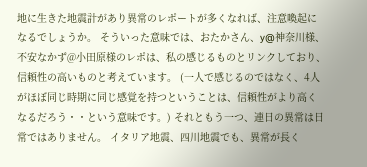地に生きた地震計があり異常のレポートが多くなれば、注意喚起になるでしょうか。 そういった意味では、おたかさん、y@神奈川様、不安なかず@小田原様のレポは、私の感じるものとリンクしており、信頼性の高いものと考えています。 (一人で感じるのではなく、4人がほぼ同じ時期に同じ感覚を持つということは、信頼性がより高くなるだろう・・という意味です。) それともう一つ、連日の異常は日常ではありません。 イタリア地震、四川地震でも、異常が長く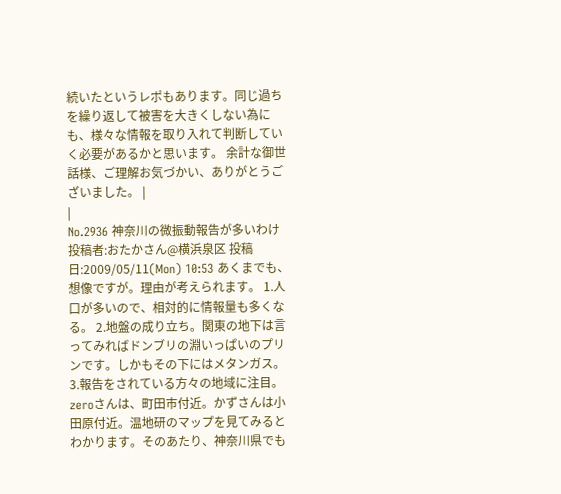続いたというレポもあります。同じ過ちを繰り返して被害を大きくしない為にも、様々な情報を取り入れて判断していく必要があるかと思います。 余計な御世話様、ご理解お気づかい、ありがとうございました。 |
|
No.2936 神奈川の微振動報告が多いわけ 投稿者:おたかさん@横浜泉区 投稿日:2009/05/11(Mon) 10:53 あくまでも、想像ですが。理由が考えられます。 1.人口が多いので、相対的に情報量も多くなる。 2.地盤の成り立ち。関東の地下は言ってみればドンブリの淵いっぱいのプリンです。しかもその下にはメタンガス。 3.報告をされている方々の地域に注目。 zeroさんは、町田市付近。かずさんは小田原付近。温地研のマップを見てみるとわかります。そのあたり、神奈川県でも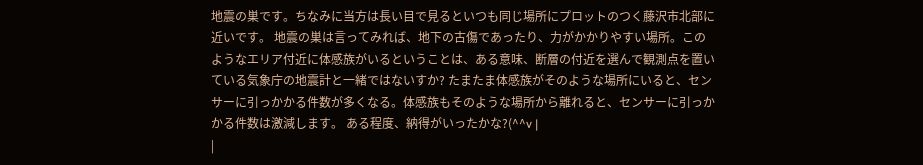地震の巣です。ちなみに当方は長い目で見るといつも同じ場所にプロットのつく藤沢市北部に近いです。 地震の巣は言ってみれば、地下の古傷であったり、力がかかりやすい場所。このようなエリア付近に体感族がいるということは、ある意味、断層の付近を選んで観測点を置いている気象庁の地震計と一緒ではないすか? たまたま体感族がそのような場所にいると、センサーに引っかかる件数が多くなる。体感族もそのような場所から離れると、センサーに引っかかる件数は激減します。 ある程度、納得がいったかな?(^^v |
|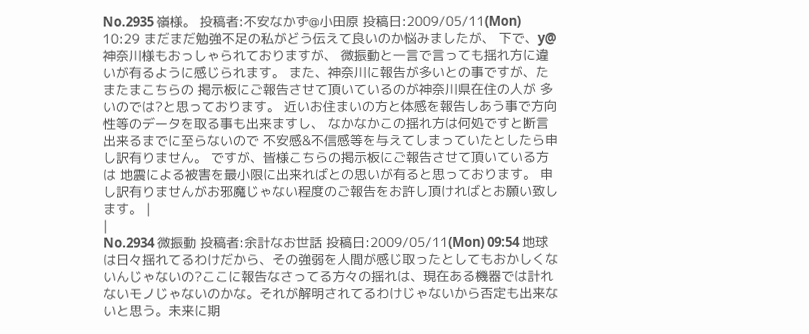No.2935 嶺様。 投稿者:不安なかず@小田原 投稿日:2009/05/11(Mon) 10:29 まだまだ勉強不足の私がどう伝えて良いのか悩みましたが、 下で、y@神奈川様もおっしゃられておりますが、 微振動と一言で言っても揺れ方に違いが有るように感じられます。 また、神奈川に報告が多いとの事ですが、たまたまこちらの 掲示板にご報告させて頂いているのが神奈川県在住の人が 多いのでは?と思っております。 近いお住まいの方と体感を報告しあう事で方向性等のデータを取る事も出来ますし、 なかなかこの揺れ方は何処ですと断言出来るまでに至らないので 不安感&不信感等を与えてしまっていたとしたら申し訳有りません。 ですが、皆様こちらの掲示板にご報告させて頂いている方は 地震による被害を最小限に出来ればとの思いが有ると思っております。 申し訳有りませんがお邪魔じゃない程度のご報告をお許し頂ければとお願い致します。 |
|
No.2934 微振動 投稿者:余計なお世話 投稿日:2009/05/11(Mon) 09:54 地球は日々揺れてるわけだから、その強弱を人間が感じ取ったとしてもおかしくないんじゃないの?ここに報告なさってる方々の揺れは、現在ある機器では計れないモノじゃないのかな。それが解明されてるわけじゃないから否定も出来ないと思う。未来に期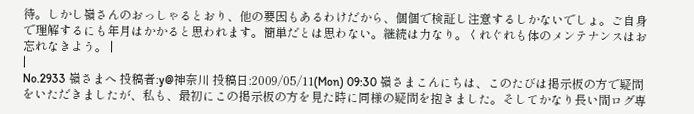待。しかし嶺さんのおっしゃるとおり、他の要因もあるわけだから、個個で検証し注意するしかないでしょ。ご自身で理解するにも年月はかかると思われます。簡単だとは思わない。継続は力なり。くれぐれも体のメンテナンスはお忘れなきよう。 |
|
No.2933 嶺さまへ 投稿者:y@神奈川 投稿日:2009/05/11(Mon) 09:30 嶺さまこんにちは、このたびは掲示板の方で疑問をいただきましたが、私も、最初にこの掲示板の方を見た時に同様の疑問を抱きました。そしてかなり長い間ログ専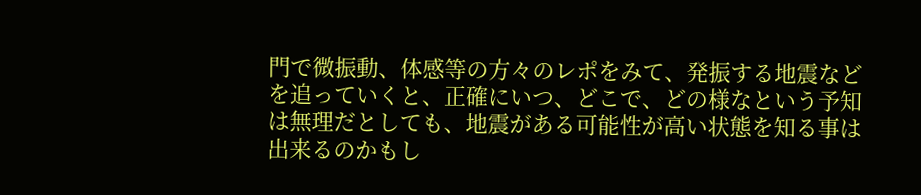門で微振動、体感等の方々のレポをみて、発振する地震などを追っていくと、正確にいつ、どこで、どの様なという予知は無理だとしても、地震がある可能性が高い状態を知る事は出来るのかもし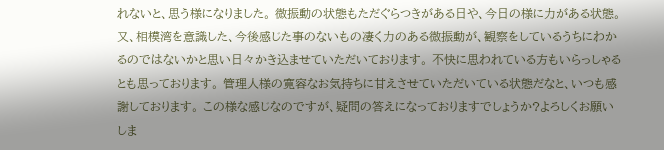れないと、思う様になりました。 微振動の状態もただぐらつきがある日や、今日の様に力がある状態。又、相模湾を意識した、今後感じた事のないもの凄く力のある微振動が、観察をしているうちにわかるのではないかと思い日々かき込ませていただいております。 不快に思われている方もいらっしゃるとも思っております。 管理人様の寛容なお気持ちに甘えさせていただいている状態だなと、いつも感謝しております。 この様な感じなのですが、疑問の答えになっておりますでしょうか?よろしくお願いしま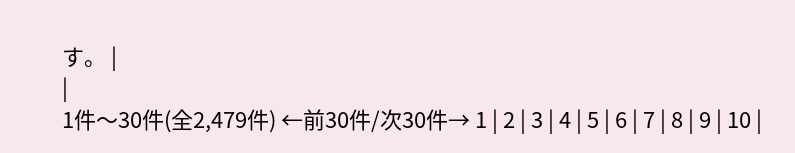す。 |
|
1件〜30件(全2,479件) ←前30件/次30件→ 1 | 2 | 3 | 4 | 5 | 6 | 7 | 8 | 9 | 10 |